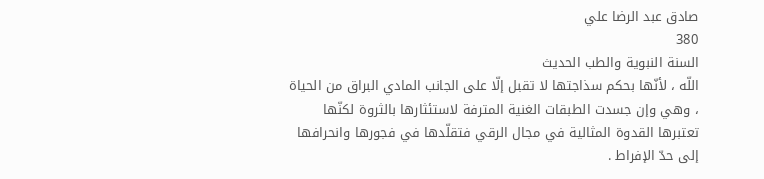صادق عبد الرضا علي
380
السنة النبوية والطب الحديث
اللّه ، لأنّها بحكم سذاجتها لا تقبل إلّا على الجانب المادي البراق من الحياة ، وهي وإن جسدت الطبقات الغنية المترفة لاستئثارها بالثروة لكنّها تعتبرها القدوة المثالية في مجال الرقي فتقلّدها في فجورها وانحرافها إلى حدّ الإفراط .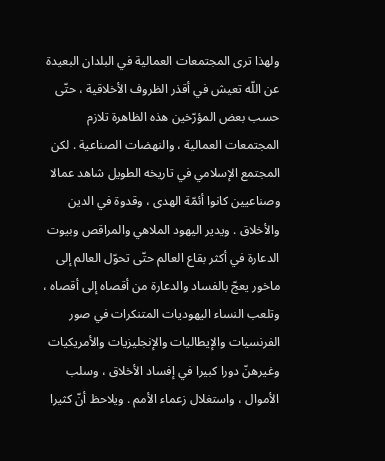ولهذا ترى المجتمعات العمالية في البلدان البعيدة عن اللّه تعيش في أقذر الظروف الأخلاقية ، حتّى حسب بعض المؤرّخين هذه الظاهرة تلازم المجتمعات العمالية ، والنهضات الصناعية . لكن المجتمع الإسلامي في تاريخه الطويل شاهد عمالا وصناعيين كانوا أئمّة الهدى ، وقدوة في الدين والأخلاق . ويدير اليهود الملاهي والمراقص وبيوت الدعارة في أكثر بقاع العالم حتّى تحوّل العالم إلى ماخور يعجّ بالفساد والدعارة من أقصاه إلى أقصاه ، وتلعب النساء اليهوديات المتنكرات في صور الفرنسيات والإيطاليات والإنجليزيات والأمريكيات وغيرهنّ دورا كبيرا في إفساد الأخلاق ، وسلب الأموال ، واستغلال زعماء الأمم . ويلاحظ أنّ كثيرا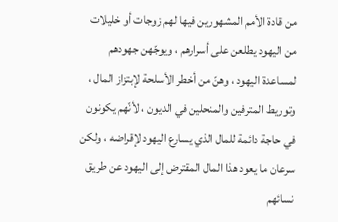من قادة الأمم المشهورين فيها لهم زوجات أو خليلات من اليهود يطلعن على أسرارهم ، ويوجّهن جهودهم لمساعدة اليهود ، وهنّ من أخطر الأسلحة لإبتزاز المال ، وتوريط المترفين والمنحلين في الديون ، لأنّهم يكونون في حاجة دائمة للمال الذي يسارع اليهود لإقراضه ، ولكن سرعان ما يعود هذا المال المقترض إلى اليهود عن طريق نسائهم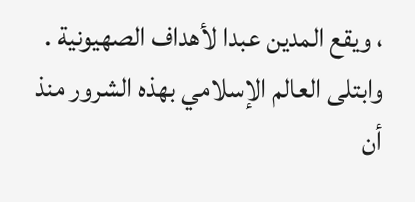، ويقع المدين عبدا لأهداف الصهيونية . وابتلى العالم الإسلامي بهذه الشرور منذ أن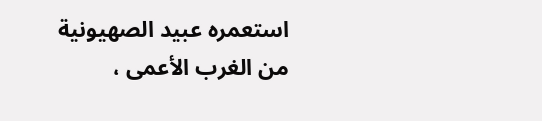استعمره عبيد الصهيونية من الغرب الأعمى ،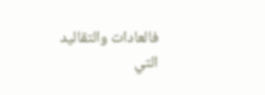فالعادات والتقاليد التي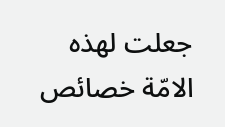جعلت لهذه الامّة خصائص